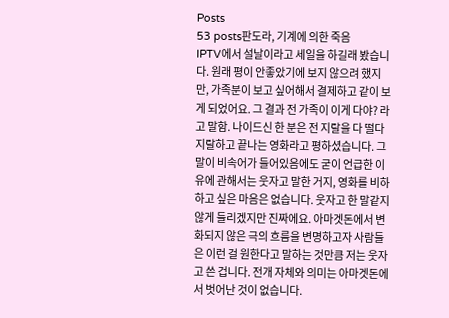Posts
53 posts판도라, 기계에 의한 죽음
IPTV에서 설날이라고 세일을 하길래 봤습니다. 원래 평이 안좋았기에 보지 않으려 했지만, 가족분이 보고 싶어해서 결제하고 같이 보게 되었어요. 그 결과 전 가족이 이게 다야? 라고 말함. 나이드신 한 분은 전 지랄을 다 떨다 지랄하고 끝나는 영화라고 평하셨습니다. 그 말이 비속어가 들어있음에도 굳이 언급한 이유에 관해서는 웃자고 말한 거지, 영화를 비하하고 싶은 마음은 없습니다. 웃자고 한 말같지 않게 들리겠지만 진짜에요. 아마겟돈에서 변화되지 않은 극의 흐름을 변명하고자 사람들은 이런 걸 원한다고 말하는 것만큼 저는 웃자고 쓴 겁니다. 전개 자체와 의미는 아마겟돈에서 벗어난 것이 없습니다.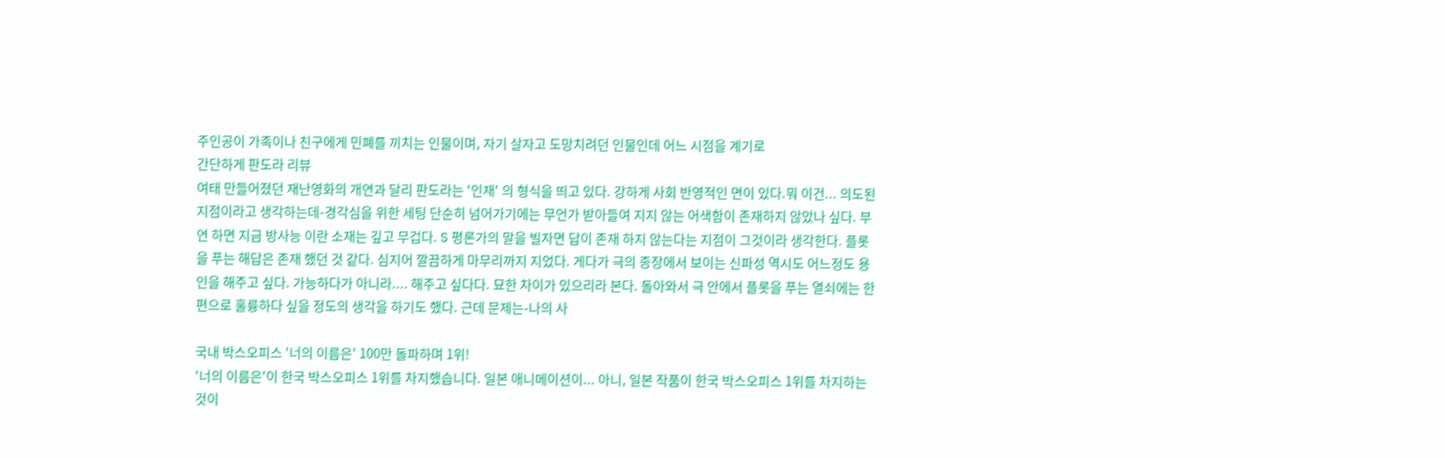주인공이 가족이나 친구에게 민폐를 끼치는 인물이며, 자기 살자고 도망치려던 인물인데 어느 시점을 계기로
간단하게 판도라 리뷰
여태 만들어졌던 재난영화의 개연과 달리 판도라는 '인재' 의 형식을 띄고 있다. 강하게 사회 반영적인 면이 있다.뭐 이건... 의도된 지점이라고 생각하는데-경각심을 위한 세팅 단순히 넘어가기에는 무언가 받아들여 지지 않는 어색함이 존재하지 않았나 싶다. 부연 하면 지금 방사능 이란 소재는 깊고 무겁다. S 평론가의 말을 빌자면 답이 존재 하지 않는다는 지점이 그것이라 생각한다. 플롯을 푸는 해답은 존재 했던 것 같다. 심지어 깔끔하게 마무리까지 지었다. 게다가 극의 종장에서 보이는 신파성 역시도 어느정도 용인을 해주고 싶다. 가능하다가 아니라.... 해주고 싶다다. 묘한 차이가 있으리라 본다. 돌아와서 극 안에서 플롯을 푸는 열쇠에는 한편으로 훌륭하다 싶을 정도의 생각을 하기도 했다. 근데 문제는-나의 사

국내 박스오피스 '너의 이름은' 100만 돌파하며 1위!
'너의 이름은'이 한국 박스오피스 1위를 차지했습니다. 일본 애니메이션이... 아니, 일본 작품이 한국 박스오피스 1위를 차지하는 것이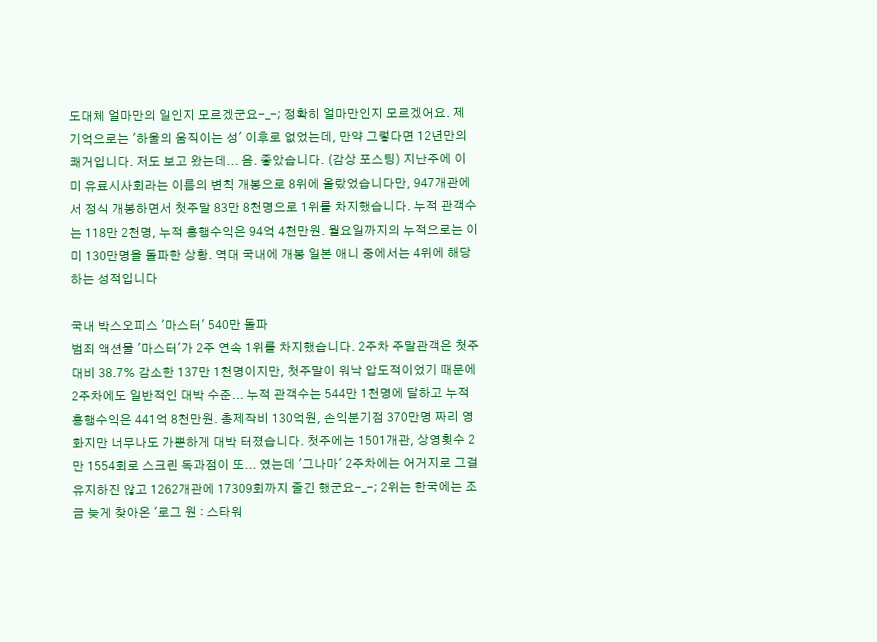도대체 얼마만의 일인지 모르겠군요-_-; 정확히 얼마만인지 모르겠어요. 제 기억으로는 '하울의 움직이는 성' 이후로 없었는데, 만약 그렇다면 12년만의 쾌거입니다. 저도 보고 왔는데... 음. 좋았습니다. (감상 포스팅) 지난주에 이미 유료시사회라는 이름의 변칙 개봉으로 8위에 올랐었습니다만, 947개관에서 정식 개봉하면서 첫주말 83만 8천명으로 1위를 차지했습니다. 누적 관객수는 118만 2천명, 누적 흥행수익은 94억 4천만원. 월요일까지의 누적으로는 이미 130만명을 돌파한 상황. 역대 국내에 개봉 일본 애니 중에서는 4위에 해당하는 성적입니다

국내 박스오피스 '마스터' 540만 돌파
범죄 액션물 '마스터'가 2주 연속 1위를 차지했습니다. 2주차 주말관객은 첫주대비 38.7% 감소한 137만 1천명이지만, 첫주말이 워낙 압도적이었기 때문에 2주차에도 일반적인 대박 수준... 누적 관객수는 544만 1천명에 달하고 누적 흥행수익은 441억 8천만원. 총제작비 130억원, 손익분기점 370만명 짜리 영화지만 너무나도 가뿐하게 대박 터졌습니다. 첫주에는 1501개관, 상영횟수 2만 1554회로 스크린 독과점이 또... 였는데 '그나마' 2주차에는 어거지로 그걸 유지하진 않고 1262개관에 17309회까지 줄긴 했군요-_-; 2위는 한국에는 조금 늦게 찾아온 '로그 원 : 스타워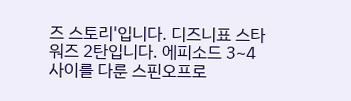즈 스토리'입니다. 디즈니표 스타워즈 2탄입니다. 에피소드 3~4 사이를 다룬 스핀오프로